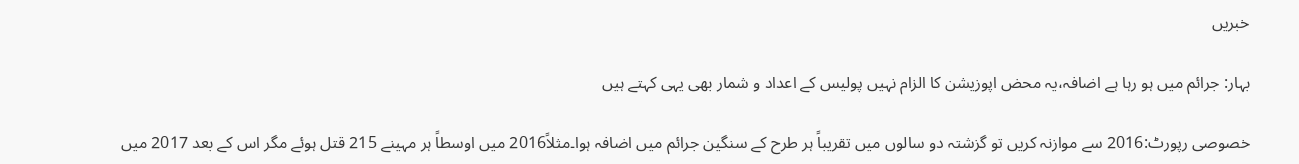خبریں

بہار: جرائم میں ہو رہا ہے اضافہ،یہ محض اپوزیشن کا الزام نہیں پولیس کے اعداد و شمار بھی یہی کہتے ہیں

خصوصی رپورٹ:2016 سے موازنہ کریں تو گزشتہ دو سالوں میں تقریباً ہر طرح کے سنگین جرائم میں اضافہ ہوا۔مثلاً2016 میں اوسطاً ہر مہینے 215 قتل ہوئے مگر اس کے بعد 2017 میں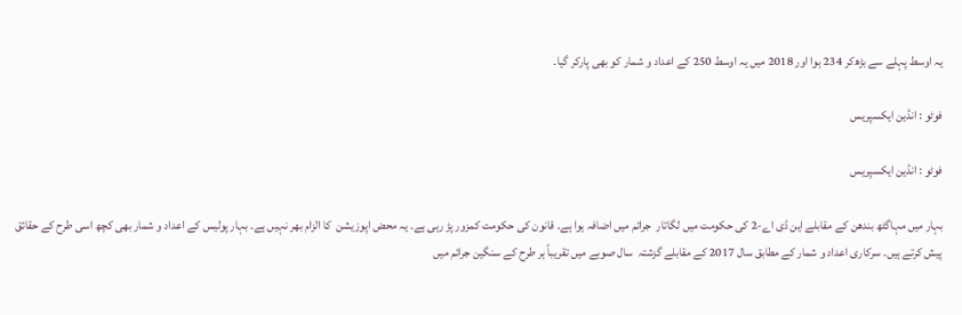یہ اوسط پہلے سے بڑھ‌کر 234 ہوا اور 2018 میں یہ اوسط 250 کے اعداد و شمار کو بھی پارکر گیا۔

فوٹو : انڈین ایکسپریس

فوٹو : انڈین ایکسپریس

بہار میں مہاگٹھ بندھن کے مقابلے این ڈی اے-2 کی حکومت میں لگاتار  جرائم میں اضافہ ہوا ہے۔ قانون کی حکومت کمزور پڑ رہی ہے۔ یہ محض اپوزیشن  کا الزام بھر نہیں ہے۔ بہار پولیس کے اعداد و شمار بھی کچھ اسی طرح کے حقائق پیش کرتے ہیں۔ سرکاری اعداد و شمار کے مطابق سال 2017 کے مقابلے گزشتہ  سال صوبے میں تقریباً ہر طرح کے سنگین جرائم میں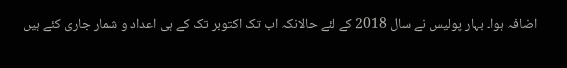اضافہ ہوا۔ بہار پولیس نے سال 2018 کے لئے حالانکہ اب تک اکتوبر تک کے ہی اعداد و شمار جاری کئے ہیں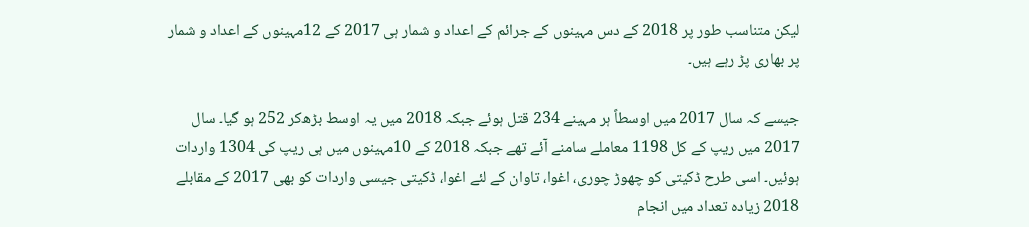لیکن متناسب طور پر 2018 کے دس مہینوں کے جرائم کے اعداد و شمار ہی 2017 کے 12مہینوں کے اعداد و شمار پر بھاری پڑ رہے ہیں۔

جیسے کہ سال 2017 میں اوسطاً ہر مہینے 234 قتل ہوئے جبکہ 2018 میں یہ اوسط بڑھ‌کر 252 ہو گیا۔ سال 2017 میں ریپ کے کل 1198 معاملے سامنے آئے تھے جبکہ 2018 کے 10مہینوں میں ہی ریپ کی 1304 واردات ہوئیں۔ اسی طرح ڈکیتی کو چھوڑ چوری، اغوا، تاوان کے لئے اغوا، ڈکیتی جیسی واردات کو بھی 2017 کے مقابلے 2018 زیادہ تعداد میں انجام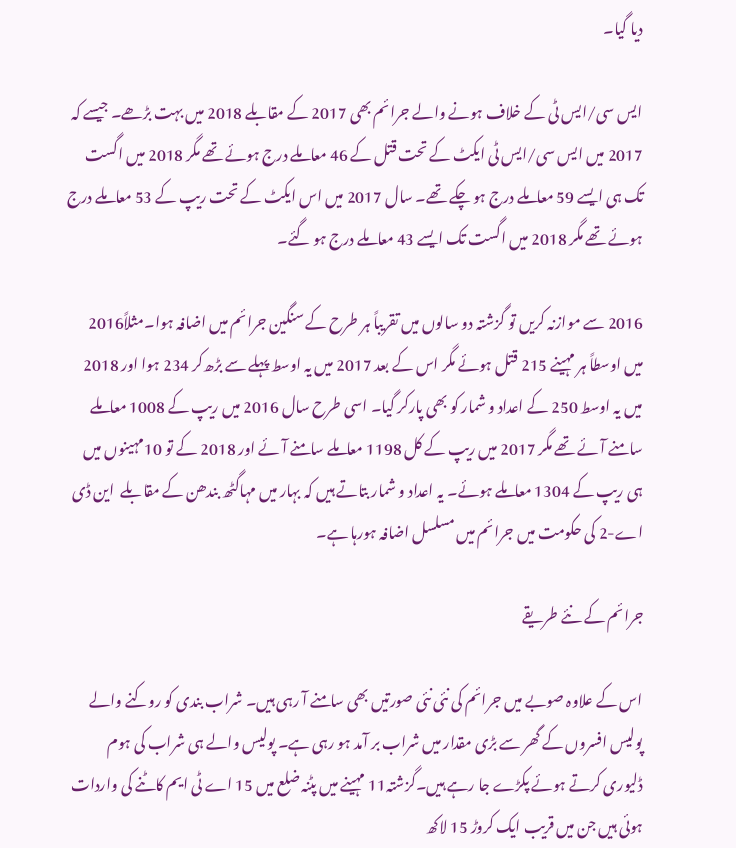دیا گیا۔

ایس سی/ایس ٹی کے خلاف ہونے والے جرائم بھی 2017 کے مقابلے 2018 میں بہت بڑھے۔ جیسے کہ 2017 میں ایس سی/ایس ٹی ایکٹ کے تحت قتل کے 46 معاملے درج ہوئے تھے مگر 2018 میں اگست تک ہی ایسے 59 معاملے درج ہو چکے تھے۔ سال 2017 میں اس ایکٹ کے تحت ریپ کے 53 معاملے درج ہوئے تھے مگر 2018 میں اگست تک ایسے 43 معاملے درج ہو گئے۔

2016 سے موازنہ کریں تو گزشتہ دو سالوں میں تقریباً ہر طرح کے سنگین جرائم میں اضافہ ہوا۔مثلاً2016 میں اوسطاً ہر مہینے 215 قتل ہوئے مگر اس کے بعد 2017 میں یہ اوسط پہلے سے بڑھ‌کر 234 ہوا اور 2018 میں یہ اوسط 250 کے اعداد و شمار کو بھی پارکر گیا۔ اسی طرح سال 2016 میں ریپ کے 1008 معاملے سامنے آئے تھے مگر 2017 میں ریپ کے کل 1198 معاملے سامنے آئے اور 2018 کے تو 10مہینوں میں ہی ریپ کے 1304 معاملے ہوئے۔ یہ اعداد و شمار بتاتے ہیں کہ بہار میں مہاگٹھ بندھن کے مقابلے  این ڈی اے-2 کی حکومت میں جرائم میں مسلسل اضافہ ہورہا ہے۔

جرائم کے نئے طریقے

اس کے علاوہ صوبے میں جرائم کی نئی نئی صورتیں بھی سامنے آ رہی ہیں۔ شراب بندی کو روکنے والے پولیس افسروں کے گھر سے بڑی مقدار میں شراب بر آمد ہو رہی ہے۔ پولیس والے ہی شراب کی ہوم ڈلیوری کرتے ہوئے پکڑے جا رہے ہیں۔گزشتہ11 مہینے میں پٹنہ ضلع میں 15 اے ٹی ایم کاٹنے کی واردات ہوئی ہیں جن میں قریب ایک کروڑ 15 لاکھ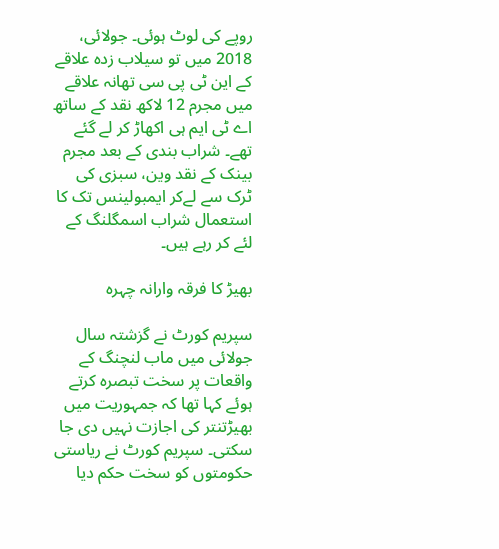روپے کی لوٹ ہوئی۔ جولائی، 2018 میں تو سیلاب زدہ علاقے کے این ٹی پی سی تھانہ علاقے میں مجرم 12 لاکھ نقد کے ساتھ اے ٹی ایم ہی اکھاڑ‌ کر لے گئے تھے۔ شراب بندی کے بعد مجرم بینک کے نقد وین، سبزی کی ٹرک سے لےکر ایمبولینس تک کا استعمال شراب اسمگلنگ کے لئے کر رہے ہیں۔

بھیڑ کا فرقہ وارانہ چہرہ

سپریم کورٹ نے گزشتہ سال جولائی میں ماب لنچنگ کے واقعات پر سخت تبصرہ کرتے ہوئے کہا تھا کہ جمہوریت میں بھیڑتنتر کی اجازت نہیں دی جا سکتی۔ سپریم کورٹ نے ریاستی حکومتوں کو سخت حکم دیا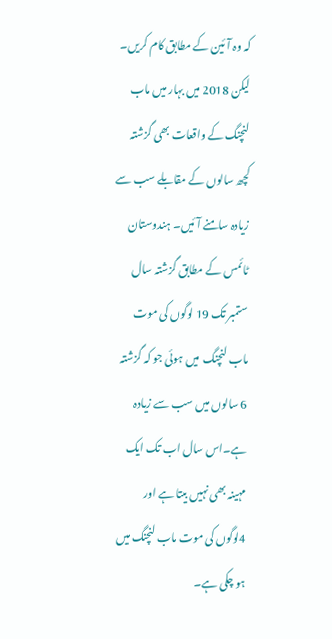کہ وہ آئین کے مطابق کام کریں۔ لیکن 2018 میں بہار میں ماب لنچنگ کے واقعات بھی گزشتہ  کچھ سالوں کے مقابلے سب سے زیادہ سامنے آئیں۔ ہندوستان ٹائمس کے مطابق گزشتہ سال ستمبر تک 19 لوگوں کی موت ماب لنچنگ  میں ہوئی جو کہ گزشتہ 6 سالوں میں سب سے زیادہ ہے۔اس سال اب تک ایک مہینہ بھی نہیں بیتا ہے اور 4لوگوں کی موت ماب لنچنگ میں ہو چکی ہے۔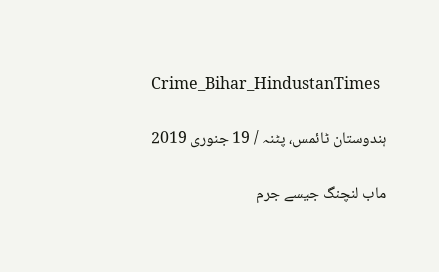Crime_Bihar_HindustanTimes

ہندوستان ٹائمس، پٹنہ / 19 جنوری 2019

ماب لنچنگ جیسے جرم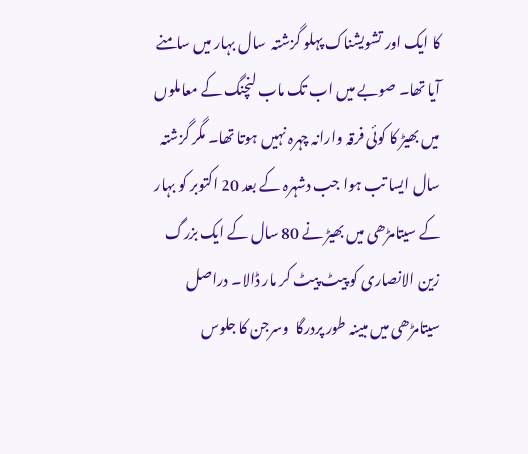کا ایک اور تشویشناک پہلو گزشتہ  سال بہار میں سامنے آیا تھا۔ صوبے میں اب تک ماب لنچنگ کے معاملوں میں بھیڑ کا کوئی فرقہ وارانہ چہرہ نہیں ہوتا تھا۔ مگر گزشتہ  سال ایسا تب ہوا جب دشہرہ کے بعد 20 اکتوبر کو بہار کے سیتامڑھی میں بھیڑ نے 80 سال کے ایک بزرگ زین الانصاری کو پیٹ پیٹ کر مار ڈالا۔ دراصل سیتامڑھی میں مبینہ طور پردرگا  وسرجن کا جلوس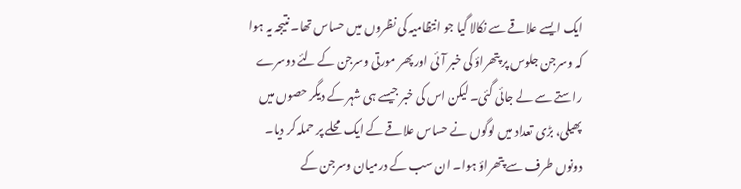ایک ایسے علاقے سے نکالا گیا جو انتظامیہ کی نظروں میں حساس تھا۔ نتیجہ یہ ہوا کہ وسرجن جلوس پر پتھراؤ کی خبر آئی اور پھر مورتی وسرجن کے لئے دوسرے راستے سے لے جائی گئی۔ لیکن اس کی خبر جیسے ہی شہر کے دیگر حصوں میں پھیلی، بڑی تعداد میں لوگوں نے حساس علاقے کے ایک محلے پر حملہ کر دیا۔ دونوں طرف سے پتھراؤ ہوا۔ ان سب کے درمیان وسرجن کے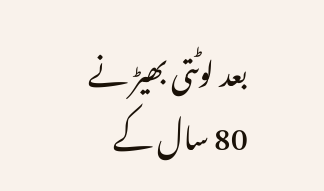بعد لوٹتی بھیڑ نے 80 سال کے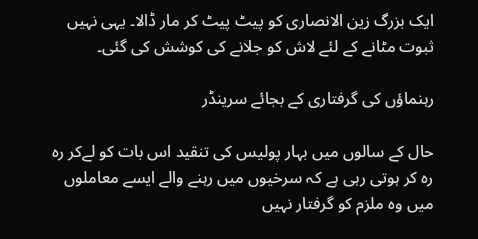ایک بزرگ زین الانصاری کو پیٹ پیٹ کر مار ڈالا۔ یہی نہیں ثبوت مٹانے کے لئے لاش کو جلانے کی کوشش کی گئی۔

رہنماؤں کی گرفتاری کے بجائے سرینڈر

حال کے سالوں میں بہار پولیس کی تنقید اس بات کو لےکر رہ رہ کر ہوتی رہی ہے کہ سرخیوں میں رہنے والے ایسے معاملوں میں وہ ملزم کو گرفتار نہیں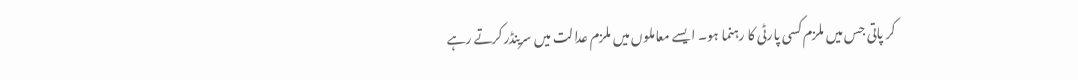کر پاتی جس میں ملزم کسی پارٹی کا رہنما ہو۔ ایسے معاملوں میں ملزم عدالت میں سرینڈر کرتے رہے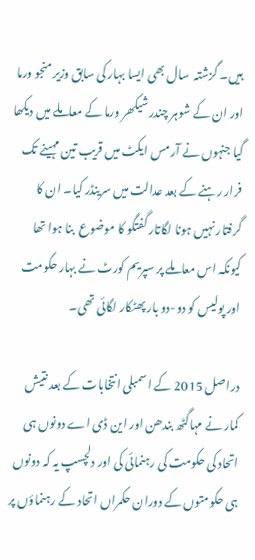ہیں۔ گزشتہ  سال بھی ایسا بہار کی سابق وزیر منجو ورما اور ان کے شوہر چندرشیکھر ورما کے معاملے میں دیکھا گیا جنہوں نے آرمس ایکٹ میں قریب تین مہینے تک فرار رہنے کے بعد عدالت میں سرینڈر کیا۔ ان کا گرفتار نہیں ہونا لگاتار گفتگو کا موضوع  بنا ہوا تھا کیونکہ اس معاملے پر سپریم کورٹ نے بہار حکومت اور پولیس کو دو-دو بار پھٹکار لگائی تھی۔

دراصل 2015 کے اسمبلی انتخابات کے بعد نتیش کمار نے مہاگٹھ بندھن اور این ڈی اے دونوں ہی اتحاد کی حکومت کی رہنمائی کی اور دلچسپ یہ کہ دونوں ہی حکومتوں کے دوران حکمراں اتحاد کے رہنماؤں پر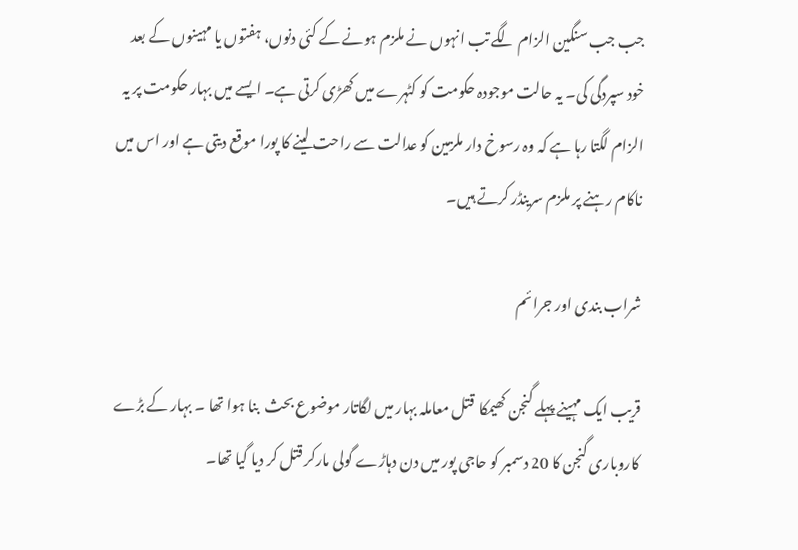جب جب سنگین الزام لگے تب انہوں نے ملزم ہونے کے کئی دنوں، ہفتوں یا مہینوں کے بعد خود سپردگی کی۔ یہ حالت موجودہ حکومت کو کٹہرے میں کھڑی کرتی ہے۔ ایسے میں بہار حکومت پر یہ الزام لگتا رہا ہے کہ وہ رسوخ دار ملزمین کو عدالت سے راحت لینے کا پورا موقع دیتی ہے اور اس میں ناکام رہنے پر ملزم سرینڈر کرتے ہیں۔

شراب بندی اور جرائم

قریب ایک مہینے پہلے گنجن کھیمکا  قتل معاملہ بہار میں لگاتار موضوع بحث  بنا ہوا تھا ۔ بہار کے بڑے کاروباری گنجن کا 20 دسمبر کو حاجی پور میں دن دہاڑے گولی مار‌کر قتل کر دیا گیا تھا۔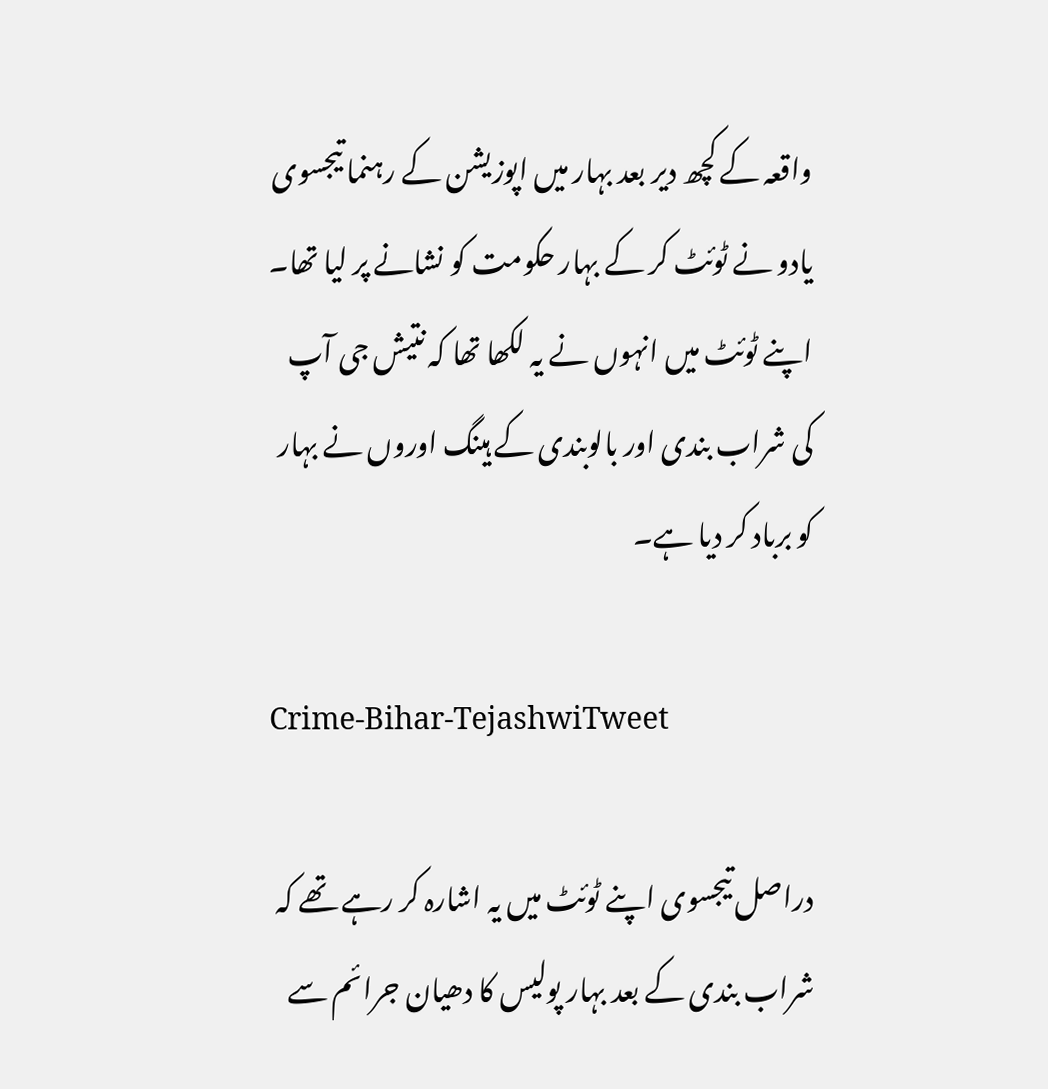واقعہ کے کچھ دیر بعد بہار میں اپوزیشن کے رہنما تیجسوی یادو نے ٹوئٹ کر کے بہار حکومت کو نشانے پر لیا تھا۔ اپنے ٹوئٹ میں انہوں نے یہ لکھا تھا کہ نتیش جی آپ کی شراب بندی اور بالوبندی کے ہینگ اوروں نے بہار کو برباد کر دیا ہے۔

Crime-Bihar-TejashwiTweet

دراصل تیجسوی اپنے ٹوئٹ میں یہ اشارہ کر رہے تھے کہ شراب بندی کے بعد بہار پولیس کا دھیان جرائم سے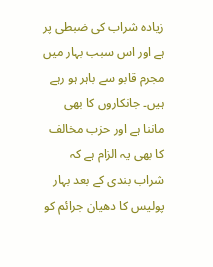زیادہ شراب کی ضبطی پر ہے اور اس سبب بہار میں مجرم قابو سے باہر ہو رہے ہیں۔ جانکاروں کا بھی ماننا ہے اور حزب مخالف کا بھی یہ الزام ہے کہ شراب بندی کے بعد بہار پولیس کا دھیان جرائم کو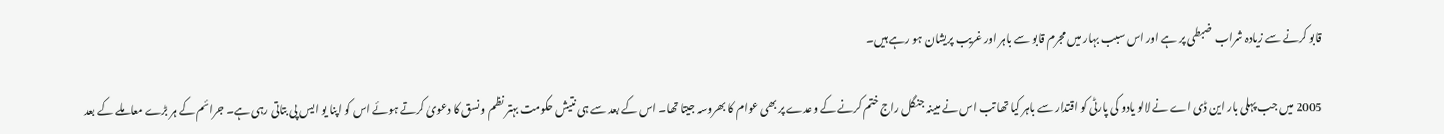قابو کرنے سے زیادہ شراب ضبطی پر ہے اور اس سبب بہار میں مجرم قابو سے باہر اور غریب پریشان ہو رہے ہیں۔

2005 میں جب پہلی بار این ڈی اے نے لالو یادو کی پارٹی کو اقتدار سے باہر کیا تھا تب اس نے مبینہ جنگل راج ختم کرنے کے وعدے پر بھی عوام کا بھروسہ جیتا تھا۔ اس کے بعد سے ہی نتیش حکومت بہتر نظم و نسق کا دعویٰ کرتے ہوئے اس کو اپنا یو ایس پی بتاتی رہی ہے۔ جرائم کے ہر بڑے معاملے کے بعد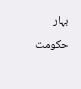بہار حکومت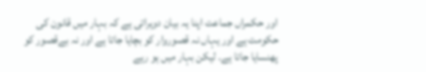اور حکمراں جماعت اپنا یہ بیان دوہراتی ہے کہ بہار میں قانون کی حکومت ہے اور یہاں نہ قصوروار کو بچایا جاتا ہے اور نہ بےقصور کو پھنسایا جاتا ہے۔ لیکن بہار میں ہو رہے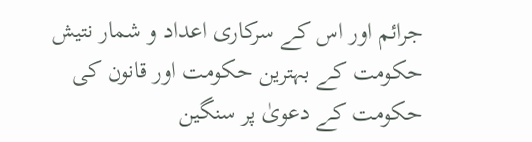جرائم اور اس کے سرکاری اعداد و شمار نتیش حکومت کے بہترین حکومت اور قانون کی حکومت کے دعویٰ پر سنگین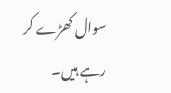سوال کھڑے کر رہے ہیں۔